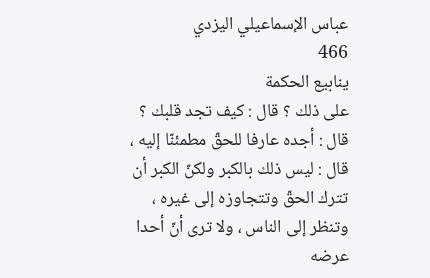عباس الإسماعيلي اليزدي
466
ينابيع الحكمة
على ذلك ؟ قال : كيف تجد قلبك ؟ قال : أجده عارفا للحقّ مطمئنّا إليه ، قال : ليس ذلك بالكبر ولكنّ الكبر أن تترك الحقّ وتتجاوزه إلى غيره ، وتنظر إلى الناس ، ولا ترى أنّ أحدا عرضه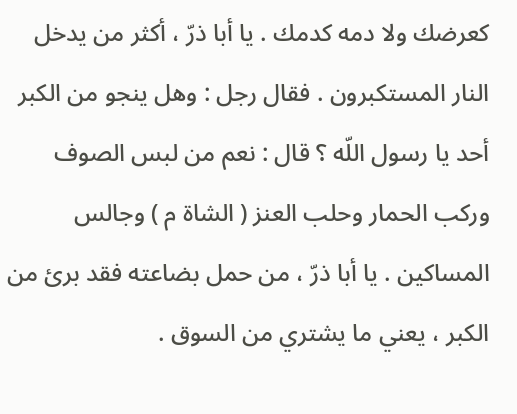كعرضك ولا دمه كدمك . يا أبا ذرّ ، أكثر من يدخل النار المستكبرون . فقال رجل : وهل ينجو من الكبر أحد يا رسول اللّه ؟ قال : نعم من لبس الصوف وركب الحمار وحلب العنز ( الشاة م ) وجالس المساكين . يا أبا ذرّ ، من حمل بضاعته فقد برئ من الكبر ، يعني ما يشتري من السوق .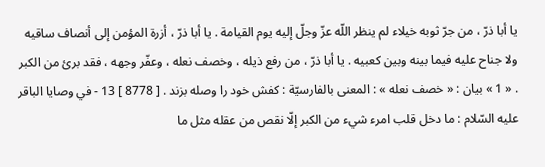يا أبا ذرّ ، من جرّ ثوبه خيلاء لم ينظر اللّه عزّ وجلّ إليه يوم القيامة . يا أبا ذرّ ، أزرة المؤمن إلى أنصاف ساقيه ولا جناح عليه فيما بينه وبين كعبيه . يا أبا ذرّ ، من رفع ذيله ، وخصف نعله ، وعفّر وجهه ، فقد برئ من الكبر . « 1 » بيان : « خصف نعله » : المعنى بالفارسيّة : كفش خود را وصله بزند . [ 8778 ] 13 - في وصايا الباقر عليه السّلام : ما دخل قلب امرء شيء من الكبر إلّا نقص من عقله مثل ما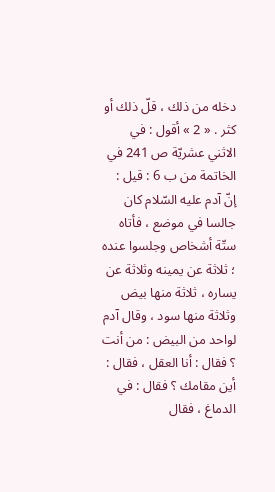دخله من ذلك ، قلّ ذلك أو كثر . « 2 » أقول : في الاثني عشريّة ص 241 في الخاتمة من ب 6 : قيل : إنّ آدم عليه السّلام كان جالسا في موضع ، فأتاه ستّة أشخاص وجلسوا عنده ؛ ثلاثة عن يمينه وثلاثة عن يساره ، ثلاثة منها بيض وثلاثة منها سود ، وقال آدم لواحد من البيض : من أنت ؟ فقال : أنا العقل ، فقال : أين مقامك ؟ فقال : في الدماغ ، فقال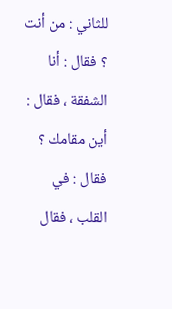للثاني : من أنت ؟ فقال : أنا الشفقة ، فقال : أين مقامك ؟ فقال : في القلب ، فقال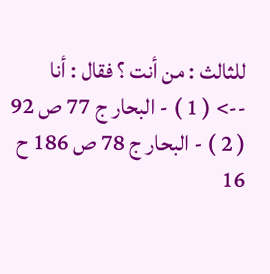للثالث : من أنت ؟ فقال : أنا
--> ( 1 ) - البحار ج 77 ص 92 ( 2 ) - البحار ج 78 ص 186 ح 16